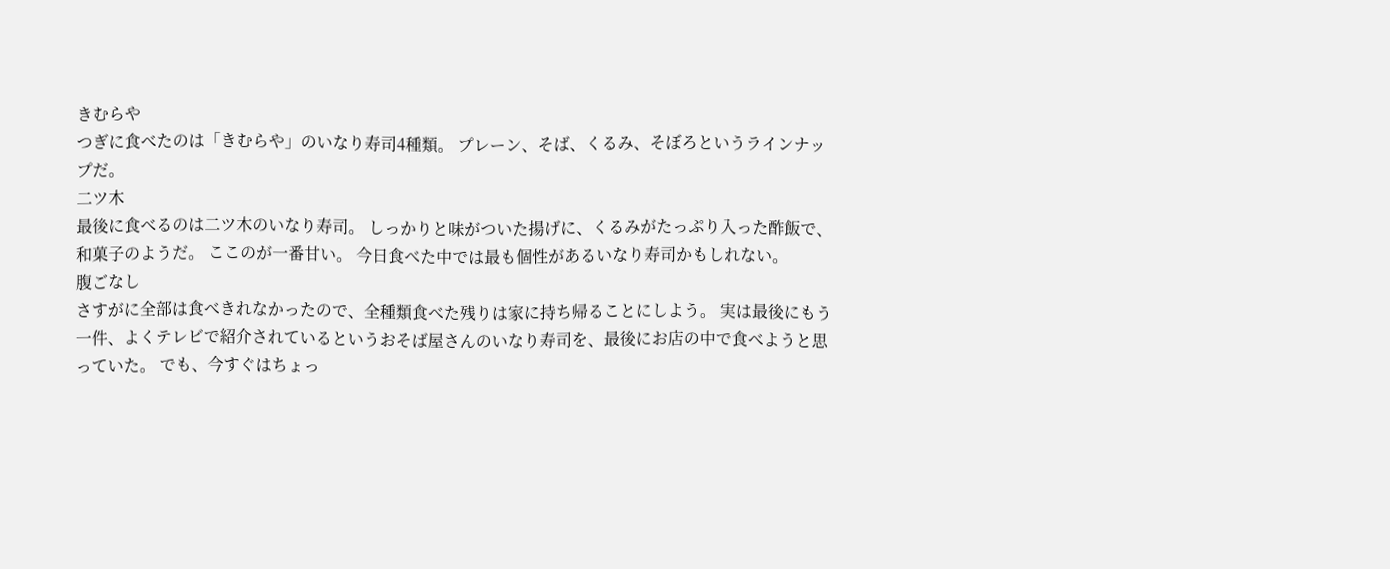きむらや
つぎに食べたのは「きむらや」のいなり寿司4種類。 プレーン、そば、くるみ、そぼろというラインナップだ。
二ツ木
最後に食べるのは二ツ木のいなり寿司。 しっかりと味がついた揚げに、くるみがたっぷり入った酢飯で、和菓子のようだ。 ここのが一番甘い。 今日食べた中では最も個性があるいなり寿司かもしれない。
腹ごなし
さすがに全部は食べきれなかったので、全種類食べた残りは家に持ち帰ることにしよう。 実は最後にもう一件、よくテレビで紹介されているというおそば屋さんのいなり寿司を、最後にお店の中で食べようと思っていた。 でも、今すぐはちょっ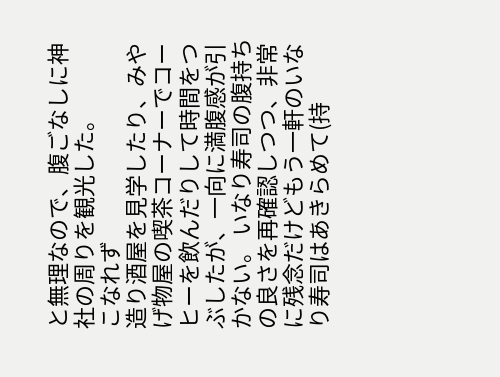と無理なので、腹ごなしに神社の周りを観光した。
こなれず
造り酒屋を見学したり、みやげ物屋の喫茶コーナーでコーヒーを飲んだりして時間をつぶしたが、一向に満腹感が引かない。 いなり寿司の腹持ちの良さを再確認しつつ、非常に残念だけどもう一軒のいなり寿司はあきらめて(持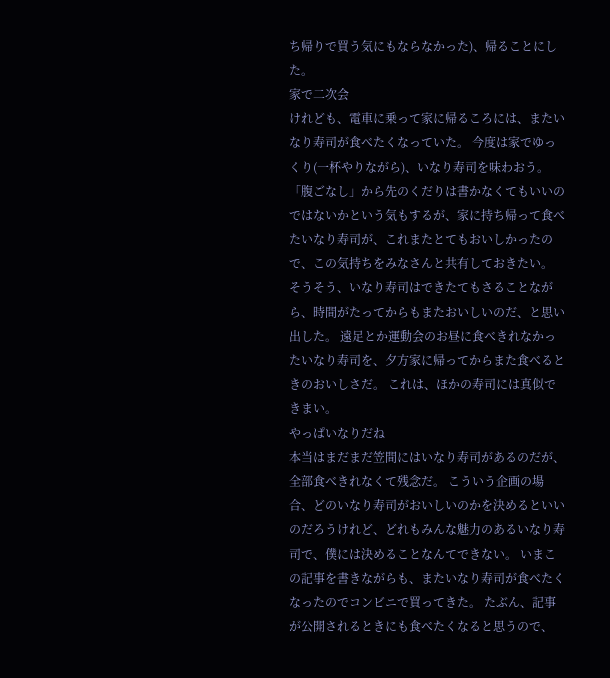ち帰りで買う気にもならなかった)、帰ることにした。
家で二次会
けれども、電車に乗って家に帰るころには、またいなり寿司が食べたくなっていた。 今度は家でゆっくり(一杯やりながら)、いなり寿司を味わおう。
「腹ごなし」から先のくだりは書かなくてもいいのではないかという気もするが、家に持ち帰って食べたいなり寿司が、これまたとてもおいしかったので、この気持ちをみなさんと共有しておきたい。 そうそう、いなり寿司はできたてもさることながら、時間がたってからもまたおいしいのだ、と思い出した。 遠足とか運動会のお昼に食べきれなかったいなり寿司を、夕方家に帰ってからまた食べるときのおいしさだ。 これは、ほかの寿司には真似できまい。
やっぱいなりだね
本当はまだまだ笠間にはいなり寿司があるのだが、全部食べきれなくて残念だ。 こういう企画の場合、どのいなり寿司がおいしいのかを決めるといいのだろうけれど、どれもみんな魅力のあるいなり寿司で、僕には決めることなんてできない。 いまこの記事を書きながらも、またいなり寿司が食べたくなったのでコンビニで買ってきた。 たぶん、記事が公開されるときにも食べたくなると思うので、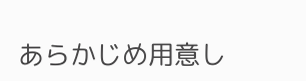あらかじめ用意し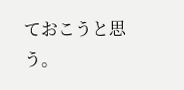ておこうと思う。